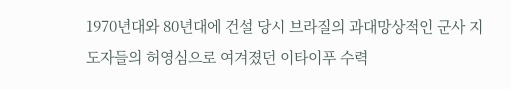1970년대와 80년대에 건설 당시 브라질의 과대망상적인 군사 지도자들의 허영심으로 여겨졌던 이타이푸 수력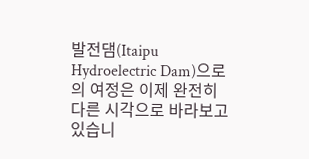발전댐(Itaipu Hydroelectric Dam)으로의 여정은 이제 완전히 다른 시각으로 바라보고 있습니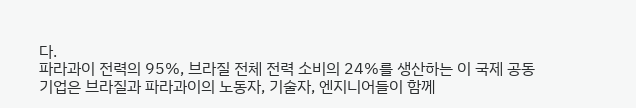다.
파라과이 전력의 95%, 브라질 전체 전력 소비의 24%를 생산하는 이 국제 공동 기업은 브라질과 파라과이의 노동자, 기술자, 엔지니어들이 함께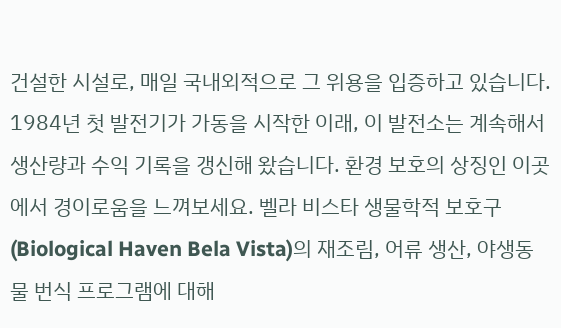건설한 시설로, 매일 국내외적으로 그 위용을 입증하고 있습니다. 1984년 첫 발전기가 가동을 시작한 이래, 이 발전소는 계속해서 생산량과 수익 기록을 갱신해 왔습니다. 환경 보호의 상징인 이곳에서 경이로움을 느껴보세요. 벨라 비스타 생물학적 보호구(Biological Haven Bela Vista)의 재조림, 어류 생산, 야생동물 번식 프로그램에 대해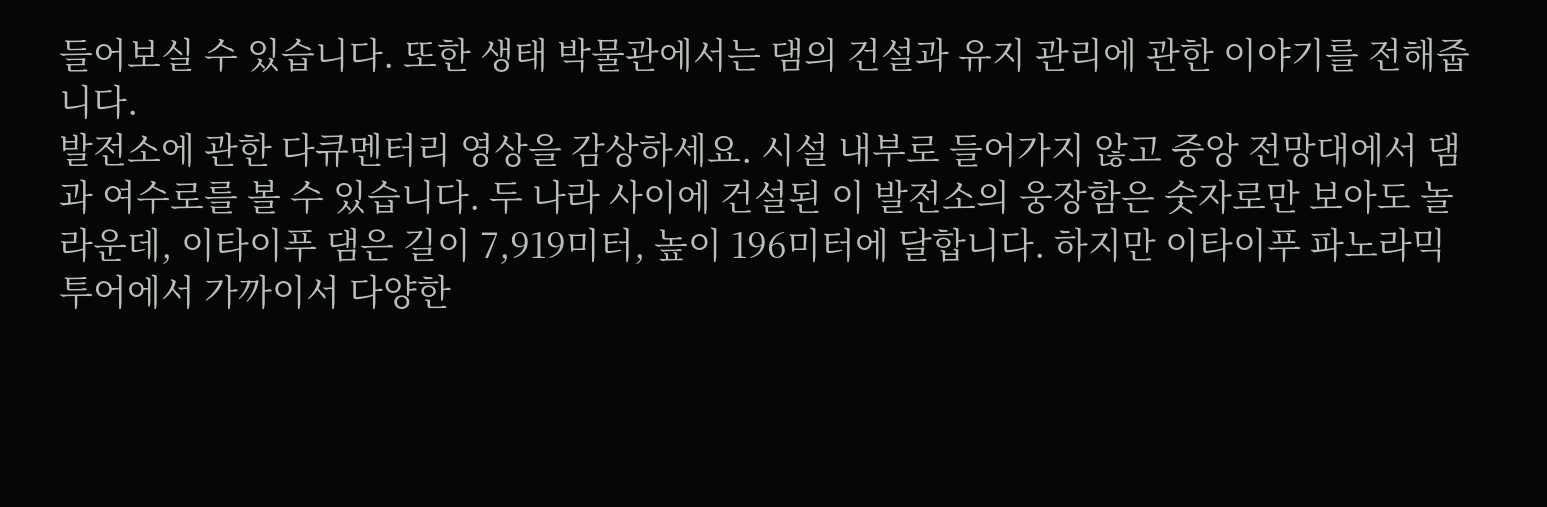들어보실 수 있습니다. 또한 생태 박물관에서는 댐의 건설과 유지 관리에 관한 이야기를 전해줍니다.
발전소에 관한 다큐멘터리 영상을 감상하세요. 시설 내부로 들어가지 않고 중앙 전망대에서 댐과 여수로를 볼 수 있습니다. 두 나라 사이에 건설된 이 발전소의 웅장함은 숫자로만 보아도 놀라운데, 이타이푸 댐은 길이 7,919미터, 높이 196미터에 달합니다. 하지만 이타이푸 파노라믹 투어에서 가까이서 다양한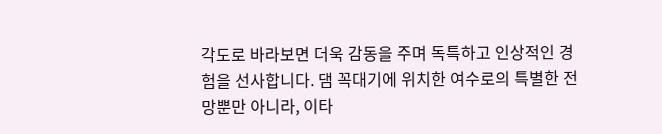각도로 바라보면 더욱 감동을 주며 독특하고 인상적인 경험을 선사합니다. 댐 꼭대기에 위치한 여수로의 특별한 전망뿐만 아니라, 이타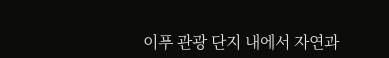이푸 관광 단지 내에서 자연과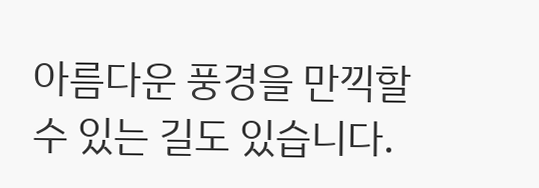아름다운 풍경을 만끽할 수 있는 길도 있습니다.